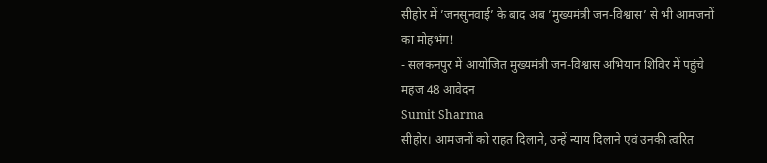सीहोर में ’जनसुनवाई’ के बाद अब ’मुख्यमंत्री जन-विश्वास’ से भी आमजनों का मोहभंग!
- सलकनपुर में आयोजित मुख्यमंत्री जन-विश्वास अभियान शिविर में पहुंचे महज 48 आवेदन
Sumit Sharma
सीहोर। आमजनों को राहत दिलाने, उन्हें न्याय दिलाने एवं उनकी त्वरित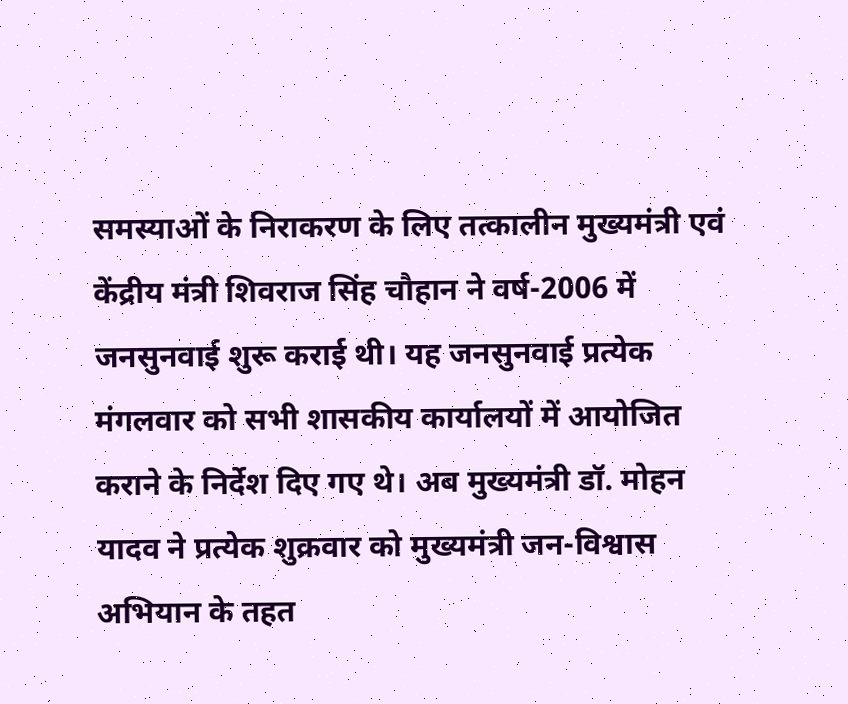समस्याओं के निराकरण के लिए तत्कालीन मुख्यमंत्री एवं केंद्रीय मंत्री शिवराज सिंह चौहान ने वर्ष-2006 में जनसुनवाई शुरू कराई थी। यह जनसुनवाई प्रत्येक मंगलवार को सभी शासकीय कार्यालयों में आयोजित कराने के निर्देश दिए गए थे। अब मुख्यमंत्री डॉ. मोहन यादव ने प्रत्येक शुक्रवार को मुख्यमंत्री जन-विश्वास अभियान के तहत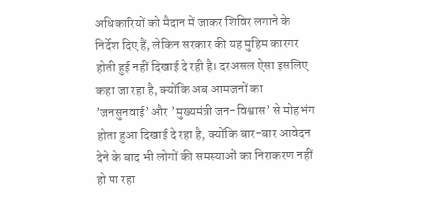अधिकारियों को मैदान में जाकर शिविर लगाने के निर्देश दिए हैं, लेकिन सरकार की यह मुहिम कारगर होती हुई नहीं दिखाई दे रही है। दरअसल ऐसा इसलिए कहा जा रहा है, क्योंकि अब आमजनों का ’जनसुनवाई’ और ’मुख्यमंत्री जन-विश्वास’ से मोहभंग होता हुआ दिखाई दे रहा है, क्योंकि बार-बार आवेदन देने के बाद भी लोगों की समस्याओं का निराकरण नहीं हो पा रहा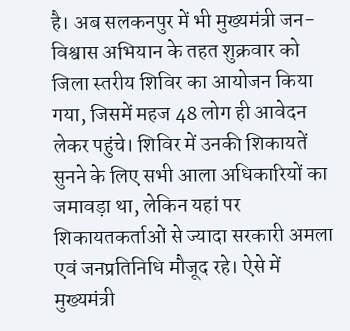है। अब सलकनपुर में भी मुख्यमंत्री जन-विश्वास अभियान के तहत शुक्रवार को जिला स्तरीय शिविर का आयोजन किया गया, जिसमें महज 48 लोग ही आवेदन लेकर पहुंचे। शिविर में उनकी शिकायतें सुनने के लिए सभी आला अधिकारियों का जमावड़ा था, लेकिन यहां पर शिकायतकर्ताओं से ज्यादा सरकारी अमला एवं जनप्रतिनिधि मौजूद रहे। ऐसे में मुख्यमंत्री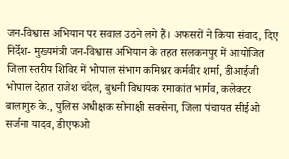जन-विश्वास अभियान पर सवाल उठने लगे हैं। अफसरों ने किया संवाद, दिए निर्देश- मुख्यमंत्री जन-विश्वास अभियान के तहत सलकनपुर में आयोजित जिला स्तरीय शिविर में भोपाल संभाग कमिश्नर कर्मवीर शर्मा, डीआईजी भोपाल देहात राजेश चंदेल, बुधनी विधायक रमाकांत भार्गव, कलेक्टर बालागुरु के., पुलिस अधीक्षक सोनाक्षी सक्सेना, जिला पंचायत सीईओ सर्जना यादव, डीएफओ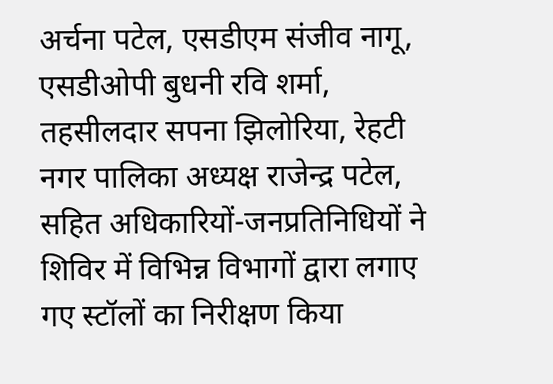अर्चना पटेल, एसडीएम संजीव नागू, एसडीओपी बुधनी रवि शर्मा, तहसीलदार सपना झिलोरिया, रेहटी नगर पालिका अध्यक्ष राजेन्द्र पटेल, सहित अधिकारियों-जनप्रतिनिधियों ने शिविर में विभिन्न विभागों द्वारा लगाए गए स्टॉलों का निरीक्षण किया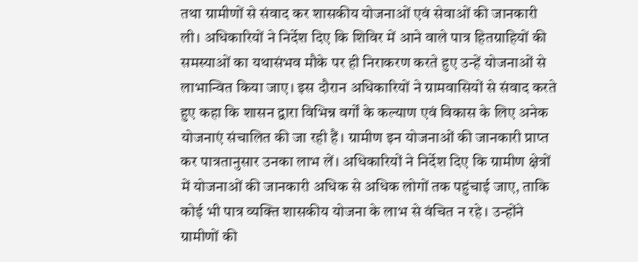तथा ग्रामीणों से संवाद कर शासकीय योजनाओं एवं सेवाओं की जानकारी ली। अधिकारियों ने निर्देश दिए कि शिविर में आने वाले पात्र हितग्राहियों की समस्याओं का यथासंभव मौके पर ही निराकरण करते हुए उन्हें योजनाओं से लाभान्वित किया जाए। इस दौरान अधिकारियों ने ग्रामवासियों से संवाद करते हुए कहा कि शासन द्वारा विभिन्न वर्गों के कल्याण एवं विकास के लिए अनेक योजनाएं संचालित की जा रही हैं। ग्रामीण इन योजनाओं की जानकारी प्राप्त कर पात्रतानुसार उनका लाभ लें। अधिकारियों ने निर्देश दिए कि ग्रामीण क्षेत्रों में योजनाओं की जानकारी अधिक से अधिक लोगों तक पहुंचाई जाए, ताकि कोई भी पात्र व्यक्ति शासकीय योजना के लाभ से वंचित न रहे। उन्होंने ग्रामीणों की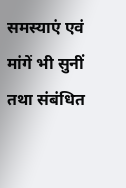समस्याएं एवं मांगें भी सुनीं तथा संबंधित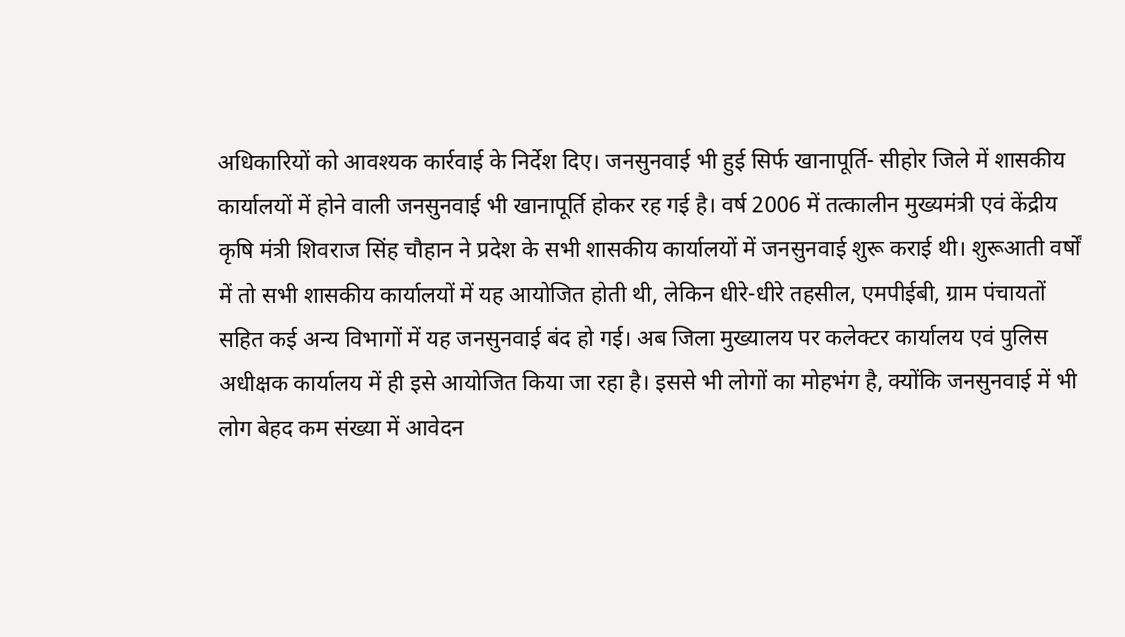अधिकारियों को आवश्यक कार्रवाई के निर्देश दिए। जनसुनवाई भी हुई सिर्फ खानापूर्ति- सीहोर जिले में शासकीय कार्यालयों में होने वाली जनसुनवाई भी खानापूर्ति होकर रह गई है। वर्ष 2006 में तत्कालीन मुख्यमंत्री एवं केंद्रीय कृषि मंत्री शिवराज सिंह चौहान ने प्रदेश के सभी शासकीय कार्यालयों में जनसुनवाई शुरू कराई थी। शुरूआती वर्षों में तो सभी शासकीय कार्यालयों में यह आयोजित होती थी, लेकिन धीरे-धीरे तहसील, एमपीईबी, ग्राम पंचायतों सहित कई अन्य विभागों में यह जनसुनवाई बंद हो गई। अब जिला मुख्यालय पर कलेक्टर कार्यालय एवं पुलिस अधीक्षक कार्यालय में ही इसे आयोजित किया जा रहा है। इससे भी लोगों का मोहभंग है, क्योंकि जनसुनवाई में भी लोग बेहद कम संख्या में आवेदन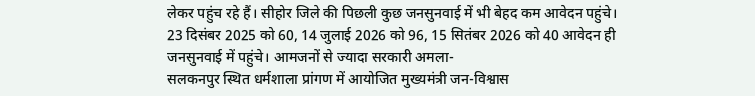लेकर पहुंच रहे हैं। सीहोर जिले की पिछली कुछ जनसुनवाई में भी बेहद कम आवेदन पहुंचे। 23 दिसंबर 2025 को 60, 14 जुलाई 2026 को 96, 15 सितंबर 2026 को 40 आवेदन ही जनसुनवाई में पहुंचे। आमजनों से ज्यादा सरकारी अमला-
सलकनपुर स्थित धर्मशाला प्रांगण में आयोजित मुख्यमंत्री जन-विश्वास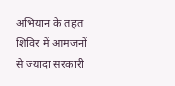अभियान के तहत शिविर में आमजनों से ज्यादा सरकारी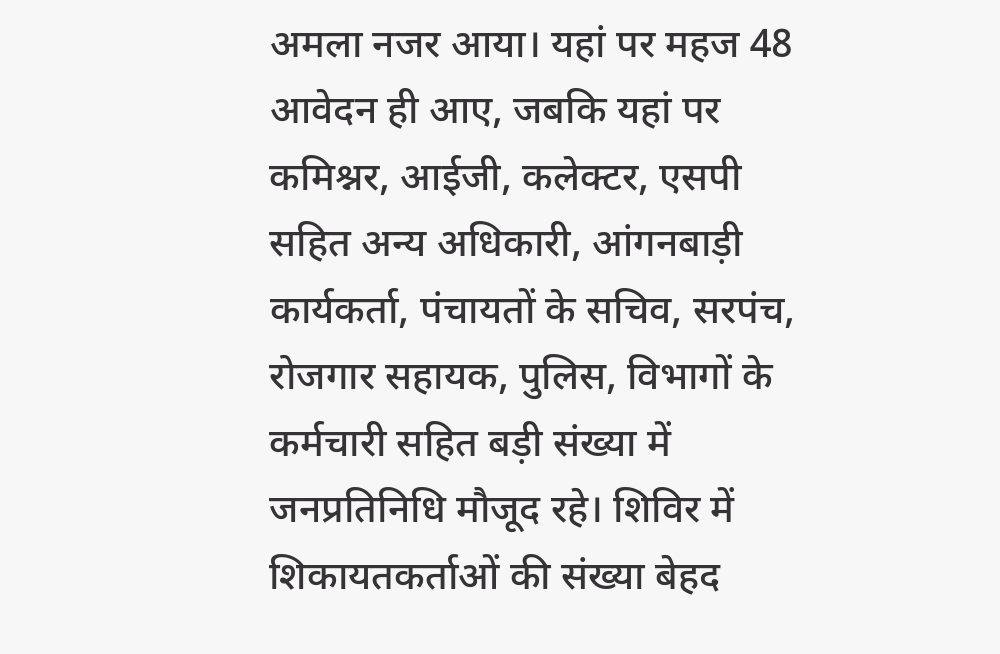अमला नजर आया। यहां पर महज 48 आवेदन ही आए, जबकि यहां पर कमिश्नर, आईजी, कलेक्टर, एसपी सहित अन्य अधिकारी, आंगनबाड़ी कार्यकर्ता, पंचायतों के सचिव, सरपंच, रोजगार सहायक, पुलिस, विभागों के कर्मचारी सहित बड़ी संख्या में जनप्रतिनिधि मौजूद रहे। शिविर में शिकायतकर्ताओं की संख्या बेहद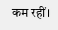कम रहीं।